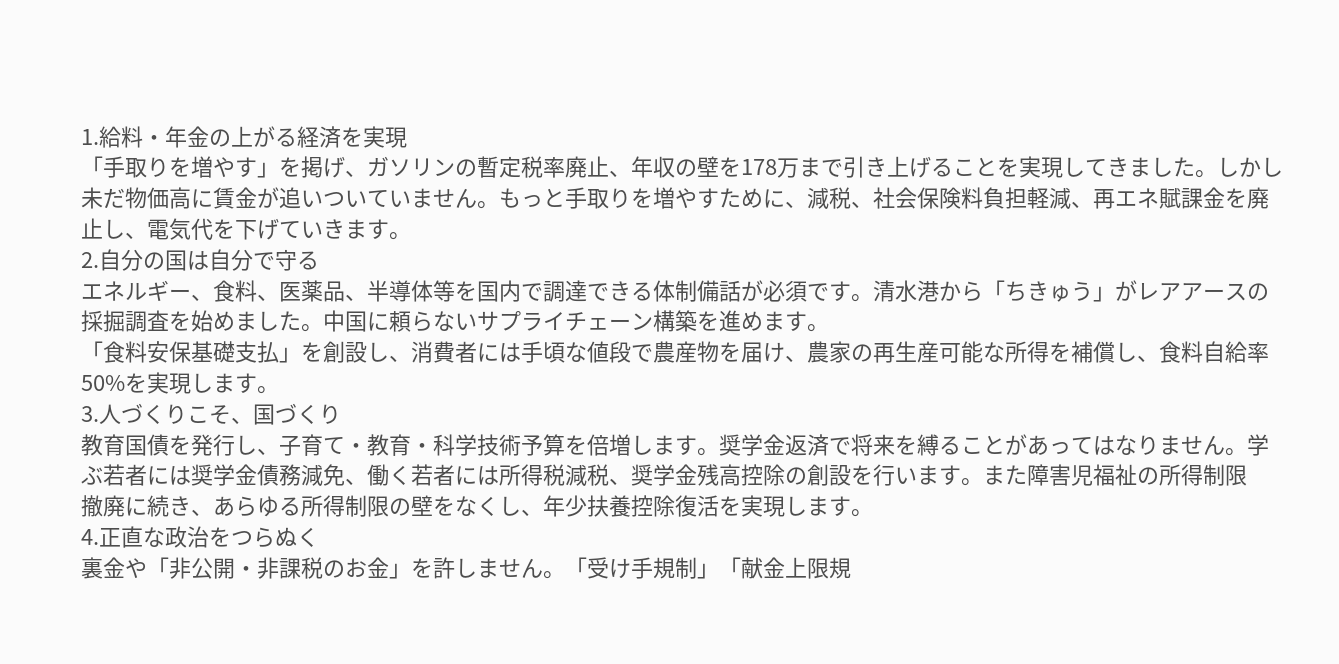1.給料・年金の上がる経済を実現
「手取りを増やす」を掲げ、ガソリンの暫定税率廃止、年収の壁を178万まで引き上げることを実現してきました。しかし未だ物価高に賃金が追いついていません。もっと手取りを増やすために、減税、社会保険料負担軽減、再エネ賦課金を廃止し、電気代を下げていきます。
2.自分の国は自分で守る
エネルギー、食料、医薬品、半導体等を国内で調達できる体制備話が必須です。清水港から「ちきゅう」がレアアースの採掘調査を始めました。中国に頼らないサプライチェーン構築を進めます。
「食料安保基礎支払」を創設し、消費者には手頃な値段で農産物を届け、農家の再生産可能な所得を補償し、食料自給率50%を実現します。
3.人づくりこそ、国づくり
教育国債を発行し、子育て・教育・科学技術予算を倍増します。奨学金返済で将来を縛ることがあってはなりません。学ぶ若者には奨学金債務減免、働く若者には所得税減税、奨学金残高控除の創設を行います。また障害児福祉の所得制限
撤廃に続き、あらゆる所得制限の壁をなくし、年少扶養控除復活を実現します。
4.正直な政治をつらぬく
裏金や「非公開・非課税のお金」を許しません。「受け手規制」「献金上限規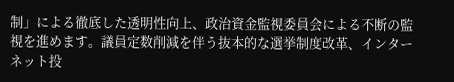制」による徹底した透明性向上、政治資金監視委員会による不断の監視を進めます。議員定数削減を伴う抜本的な選挙制度改革、インターネット投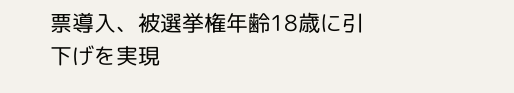票導入、被選挙権年齢18歳に引下げを実現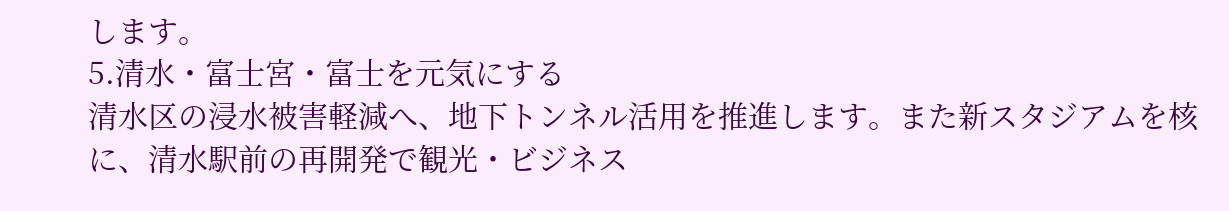します。
5.清水・富士宮・富士を元気にする
清水区の浸水被害軽減へ、地下トンネル活用を推進します。また新スタジアムを核に、清水駅前の再開発で観光・ビジネス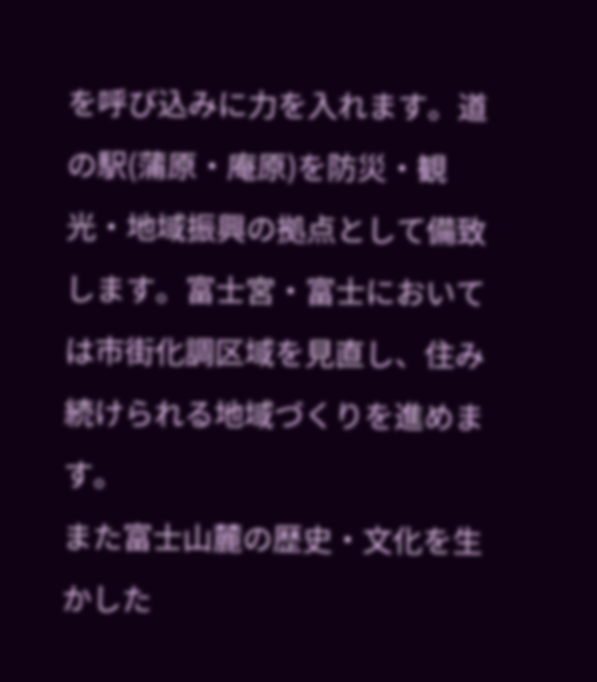を呼び込みに力を入れます。道の駅(蒲原・庵原)を防災・観光・地域振興の拠点として備致します。富士宮・富士においては市街化調区域を見直し、住み続けられる地域づくりを進めます。
また富士山麓の歴史・文化を生かした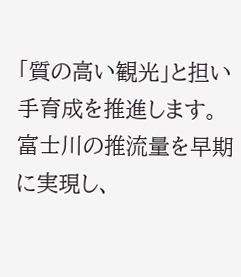「質の高い観光」と担い手育成を推進します。
富士川の推流量を早期に実現し、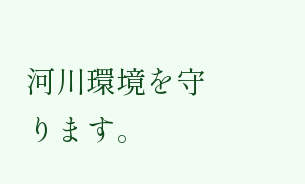河川環境を守ります。